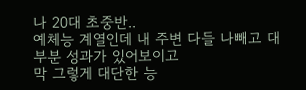나 20대 초중반..
예체능 계열인데 내 주변 다들 나빼고 대부분 성과가 있어보이고
막 그렇게 대단한 능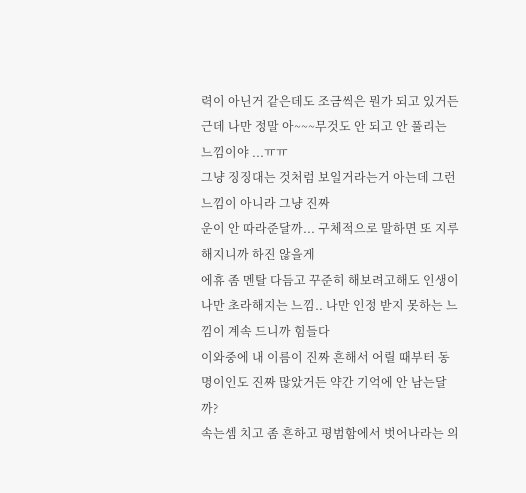력이 아닌거 같은데도 조금씩은 뭔가 되고 있거든
근데 나만 정말 아~~~무것도 안 되고 안 풀리는 느낌이야 ...ㅠㅠ
그냥 징징대는 것처럼 보일거라는거 아는데 그런 느낌이 아니라 그냥 진짜
운이 안 따라준달까... 구체적으로 말하면 또 지루해지니까 하진 않을게
에휴 좀 멘탈 다듬고 꾸준히 해보려고해도 인생이 나만 초라해지는 느낌.. 나만 인정 받지 못하는 느낌이 계속 드니까 힘들다
이와중에 내 이름이 진짜 흔해서 어릴 때부터 동명이인도 진짜 많았거든 약간 기억에 안 남는달까?
속는셈 치고 좀 흔하고 평범함에서 벗어나라는 의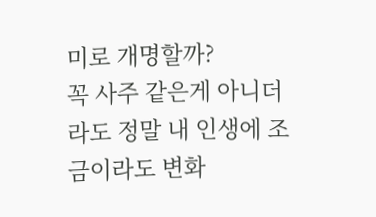미로 개명할까?
꼭 사주 같은게 아니더라도 정말 내 인생에 조금이라도 변화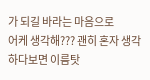가 되길 바라는 마음으로
어케 생각해??? 괜히 혼자 생각하다보면 이름탓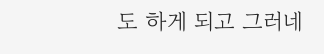도 하게 되고 그러네